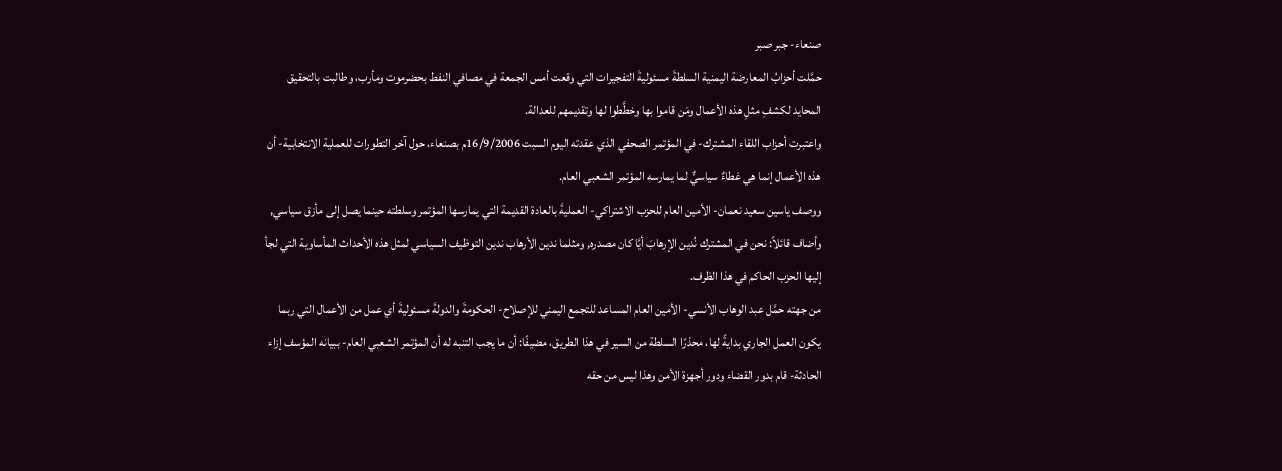صنعاء- جبر صبر
حمَّلت أحزابُ المعارضة اليمنية السلطةَ مسئوليةَ التفجيرات التي وقعت أمس الجمعة في مصافي النفط بحضرموت ومأرب، وطالبت بالتحقيق المحايد لكشفِ مثلِ هذه الأعمال ومَن قاموا بها وخطَّطوا لها وتقديمهم للعدالة.
واعتبرت أحزاب اللقاء المشترك- في المؤتمر الصحفي الذي عقدته اليوم السبت 16/9/2006م بصنعاء، حول آخر التطورات للعملية الانتخابية- أن هذه الأعمال إنما هي غطاءٌ سياسيٌّ لما يمارسه المؤتمر الشعبي العام.
ووصف ياسين سعيد نعمان- الأمين العام للحزب الاشتراكي- العمليةَ بالعادة القديمة التي يمارسها المؤتمر وسلطته حينما يصل إلى مأزق سياسي, وأضاف قائلاً: نحن في المشترك نُدين الإرهابَ أيَّا كان مصدره, ومثلما ندين الأرهاب ندين التوظيف السياسي لمثل هذه الأحداث المأساوية التي لجأ إليها الحزب الحاكم في هذا الظرف.
من جهته حمَّل عبد الوهاب الأنسي- الأمين العام المساعد للتجمع اليمني للإصلاح- الحكومةَ والدولةَ مسئوليةَ أي عمل من الأعمال التي ربما يكون العمل الجاري بدايةً لها، محذرًا السلطة من السير في هذا الطريق، مضيفًا: أن ما يجب التنبه له أن المؤتمر الشعبي العام- ببيانه المؤسف إزاء الحادثة- قام بدور القضاء ودور أجهزة الأمن وهذا ليس من حقه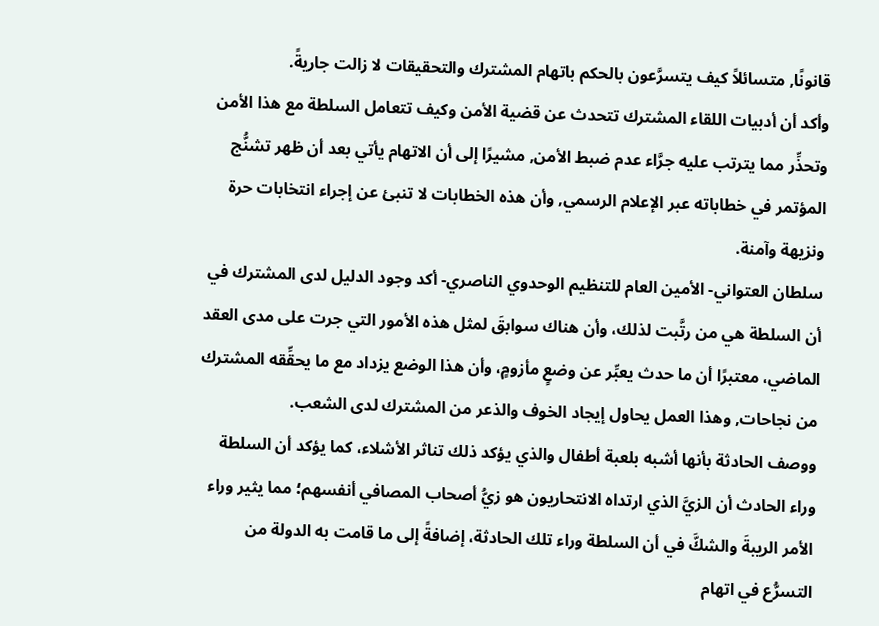قانونًا, متسائلاً كيف يتسرَّعون بالحكم باتهام المشترك والتحقيقات لا زالت جاريةً.
وأكد أن أدبيات اللقاء المشترك تتحدث عن قضية الأمن وكيف تتعامل السلطة مع هذا الأمن وتحذِّر مما يترتب عليه جرَّاء عدم ضبط الأمن, مشيرًا إلى أن الاتهام يأتي بعد أن ظهر تشنُّج المؤتمر في خطاباته عبر الإعلام الرسمي, وأن هذه الخطابات لا تنبئ عن إجراء انتخابات حرة ونزيهة وآمنة.
سلطان العتواني- الأمين العام للتنظيم الوحدوي الناصري- أكد وجود الدليل لدى المشترك في أن السلطة هي من رتَّبت لذلك، وأن هناك سوابقَ لمثل هذه الأمور التي جرت على مدى العقد الماضي، معتبرًا أن ما حدث يعبِّر عن وضعٍ مأزومٍ، وأن هذا الوضع يزداد مع ما يحقِّقه المشترك من نجاحات, وهذا العمل يحاول إيجاد الخوف والذعر من المشترك لدى الشعب.
ووصف الحادثة بأنها أشبه بلعبة أطفال والذي يؤكد ذلك تناثر الأشلاء، كما يؤكد أن السلطة وراء الحادث أن الزيَّ الذي ارتداه الانتحاريون هو زيُّ أصحاب المصافي أنفسهم؛ مما يثير وراء الأمر الريبةَ والشكَّ في أن السلطة وراء تلك الحادثة، إضافةً إلى ما قامت به الدولة من التسرُّع في اتهام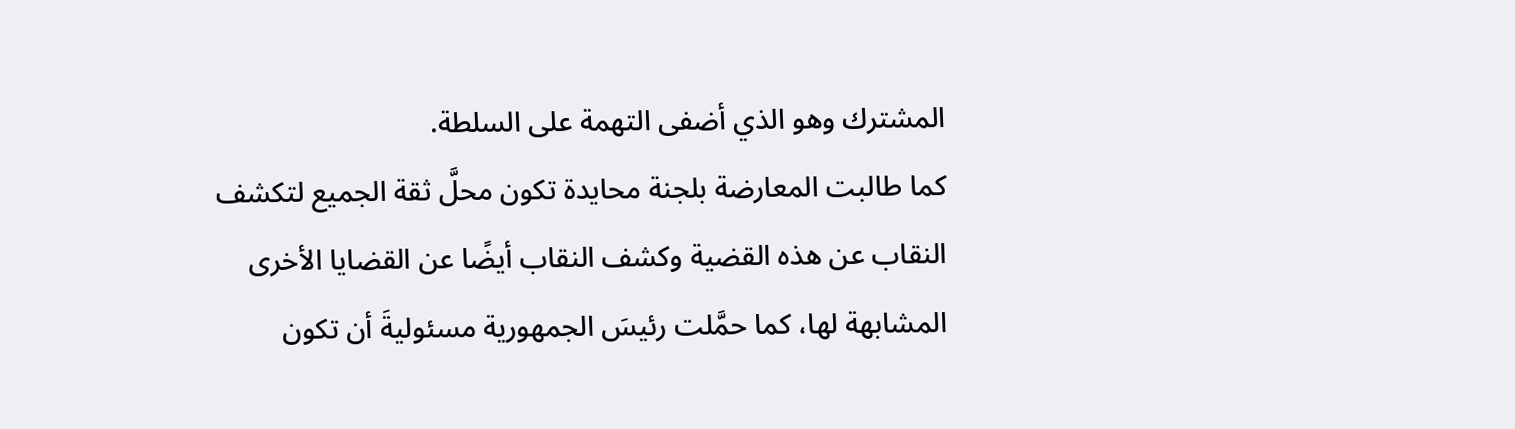المشترك وهو الذي أضفى التهمة على السلطة.
كما طالبت المعارضة بلجنة محايدة تكون محلَّ ثقة الجميع لتكشف النقاب عن هذه القضية وكشف النقاب أيضًا عن القضايا الأخرى المشابهة لها، كما حمَّلت رئيسَ الجمهورية مسئوليةَ أن تكون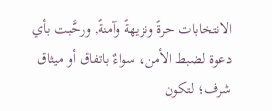الانتخابات حرةً ونزيهةً وآمنةً, ورحَّبت بأي دعوة لضبط الأمن، سواءٌ باتفاق أو ميثاق شرف؛ لتكون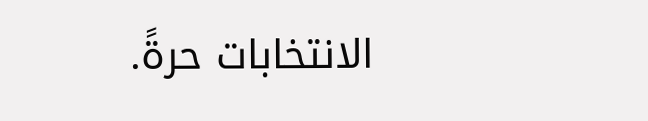الانتخابات حرةً.